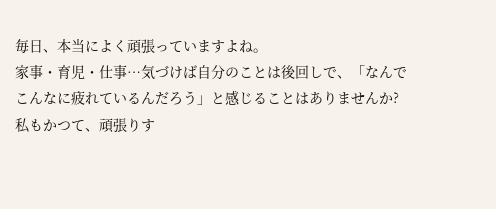毎日、本当によく頑張っていますよね。
家事・育児・仕事…気づけば自分のことは後回しで、「なんでこんなに疲れているんだろう」と感じることはありませんか?私もかつて、頑張りす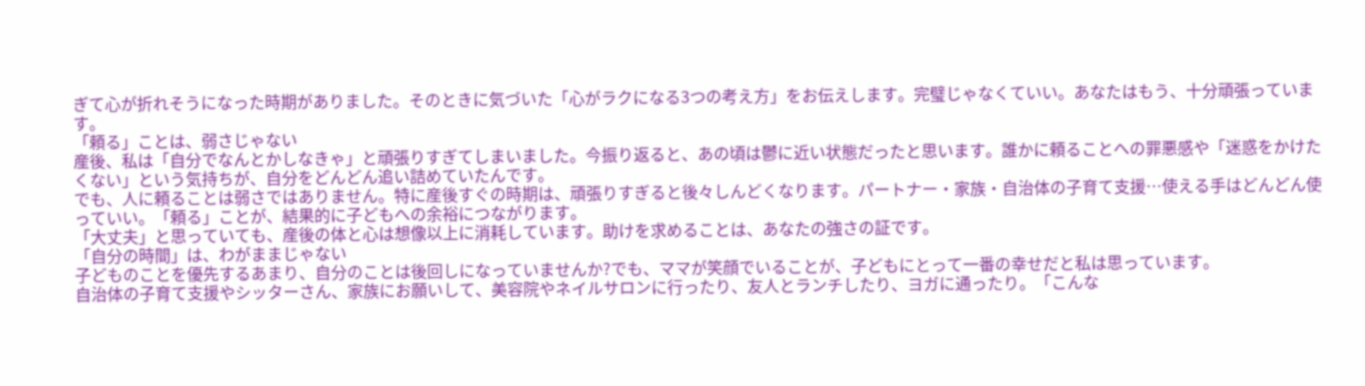ぎて心が折れそうになった時期がありました。そのときに気づいた「心がラクになる3つの考え方」をお伝えします。完璧じゃなくていい。あなたはもう、十分頑張っています。
「頼る」ことは、弱さじゃない
産後、私は「自分でなんとかしなきゃ」と頑張りすぎてしまいました。今振り返ると、あの頃は鬱に近い状態だったと思います。誰かに頼ることへの罪悪感や「迷惑をかけたくない」という気持ちが、自分をどんどん追い詰めていたんです。
でも、人に頼ることは弱さではありません。特に産後すぐの時期は、頑張りすぎると後々しんどくなります。パートナー・家族・自治体の子育て支援…使える手はどんどん使っていい。「頼る」ことが、結果的に子どもへの余裕につながります。
「大丈夫」と思っていても、産後の体と心は想像以上に消耗しています。助けを求めることは、あなたの強さの証です。
「自分の時間」は、わがままじゃない
子どものことを優先するあまり、自分のことは後回しになっていませんか?でも、ママが笑顔でいることが、子どもにとって一番の幸せだと私は思っています。
自治体の子育て支援やシッターさん、家族にお願いして、美容院やネイルサロンに行ったり、友人とランチしたり、ヨガに通ったり。「こんな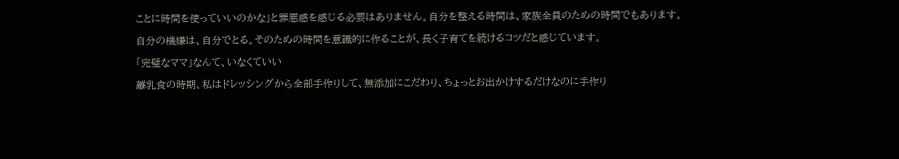ことに時間を使っていいのかな」と罪悪感を感じる必要はありません。自分を整える時間は、家族全員のための時間でもあります。
自分の機嫌は、自分でとる。そのための時間を意識的に作ることが、長く子育てを続けるコツだと感じています。
「完璧なママ」なんて、いなくていい
離乳食の時期、私はドレッシングから全部手作りして、無添加にこだわり、ちょっとお出かけするだけなのに手作り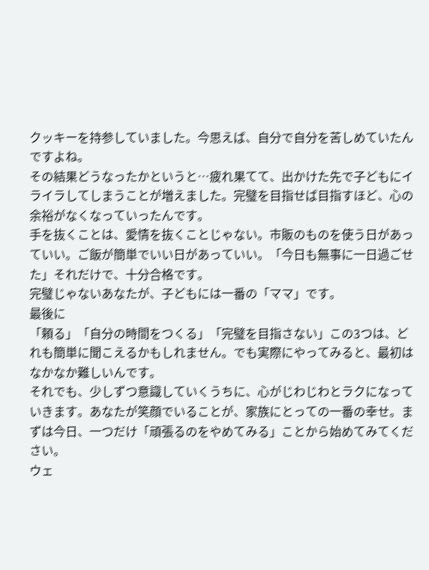クッキーを持参していました。今思えば、自分で自分を苦しめていたんですよね。
その結果どうなったかというと…疲れ果てて、出かけた先で子どもにイライラしてしまうことが増えました。完璧を目指せば目指すほど、心の余裕がなくなっていったんです。
手を抜くことは、愛情を抜くことじゃない。市販のものを使う日があっていい。ご飯が簡単でいい日があっていい。「今日も無事に一日過ごせた」それだけで、十分合格です。
完璧じゃないあなたが、子どもには一番の「ママ」です。
最後に
「頼る」「自分の時間をつくる」「完璧を目指さない」この3つは、どれも簡単に聞こえるかもしれません。でも実際にやってみると、最初はなかなか難しいんです。
それでも、少しずつ意識していくうちに、心がじわじわとラクになっていきます。あなたが笑顔でいることが、家族にとっての一番の幸せ。まずは今日、一つだけ「頑張るのをやめてみる」ことから始めてみてください。
ウェ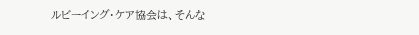ルビーイング・ケア協会は、そんな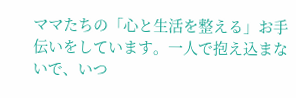ママたちの「心と生活を整える」お手伝いをしています。一人で抱え込まないで、いつ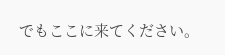でもここに来てください。